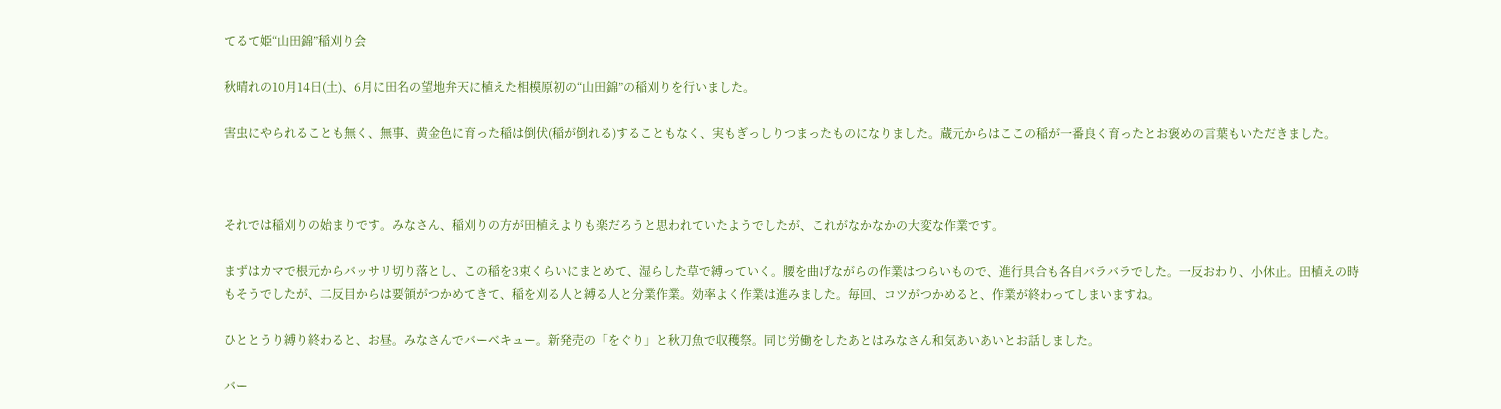てるて姫“山田錦”稲刈り会

秋晴れの10月14日(土)、6月に田名の望地弁天に植えた相模原初の“山田錦”の稲刈りを行いました。

害虫にやられることも無く、無事、黄金色に育った稲は倒伏(稲が倒れる)することもなく、実もぎっしりつまったものになりました。蔵元からはここの稲が一番良く育ったとお褒めの言葉もいただきました。



それでは稲刈りの始まりです。みなさん、稲刈りの方が田植えよりも楽だろうと思われていたようでしたが、これがなかなかの大変な作業です。

まずはカマで根元からバッサリ切り落とし、この稲を3束くらいにまとめて、湿らした草で縛っていく。腰を曲げながらの作業はつらいもので、進行具合も各自バラバラでした。一反おわり、小休止。田植えの時もそうでしたが、二反目からは要領がつかめてきて、稲を刈る人と縛る人と分業作業。効率よく作業は進みました。毎回、コツがつかめると、作業が終わってしまいますね。

ひととうり縛り終わると、お昼。みなさんでバーベキュー。新発売の「をぐり」と秋刀魚で収穫祭。同じ労働をしたあとはみなさん和気あいあいとお話しました。

バー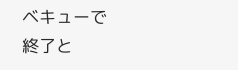ベキューで終了と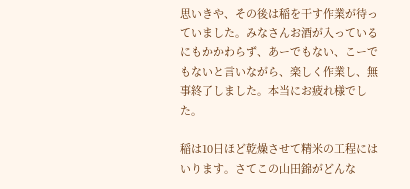思いきや、その後は稲を干す作業が待っていました。みなさんお酒が入っているにもかかわらず、あーでもない、こーでもないと言いながら、楽しく作業し、無事終了しました。本当にお疲れ様でした。

稲は10日ほど乾燥させて精米の工程にはいります。さてこの山田錦がどんな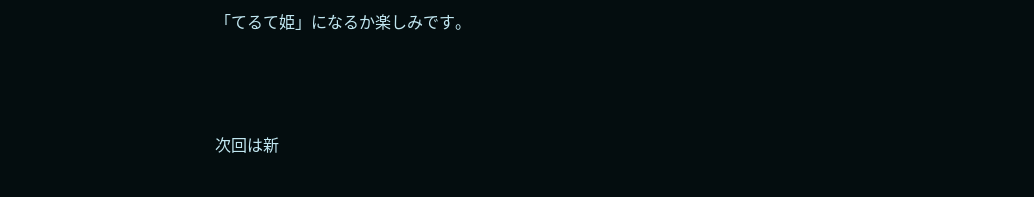「てるて姫」になるか楽しみです。



次回は新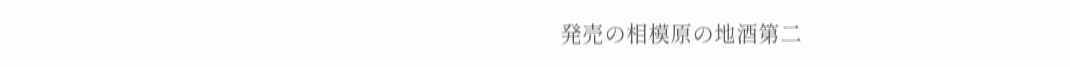発売の相模原の地酒第二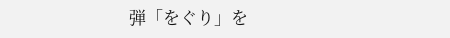弾「をぐり」を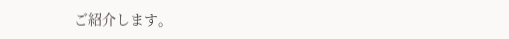ご紹介します。